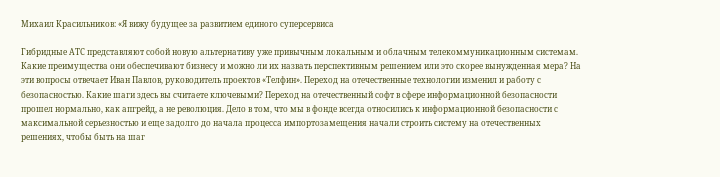Михаил Красильников: «Я вижу будущее за развитием единого суперсервиса

Гибридные АТС представляют собой новую альтернативу уже привычным локальным и облачным телекоммуникационным системам. Какие преимущества они обеспечивают бизнесу и можно ли их назвать перспективным решением или это скорее вынужденная мера? На эти вопросы отвечает Иван Павлов, руководитель проектов «Телфин». Переход на отечественные технологии изменил и работу с безопасностью. Какие шаги здесь вы считаете ключевыми? Переход на отечественный софт в сфере информационной безопасности прошел нормально, как апгрейд, а не революция. Дело в том, что мы в фонде всегда относились к информационной безопасности с максимальной серьезностью и еще задолго до начала процесса импортозамещения начали строить систему на отечественных решениях, чтобы быть на шаг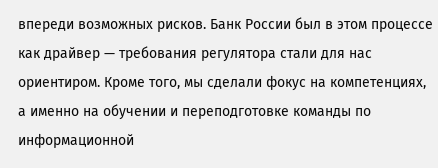впереди возможных рисков. Банк России был в этом процессе как драйвер — требования регулятора стали для нас ориентиром. Кроме того, мы сделали фокус на компетенциях, а именно на обучении и переподготовке команды по информационной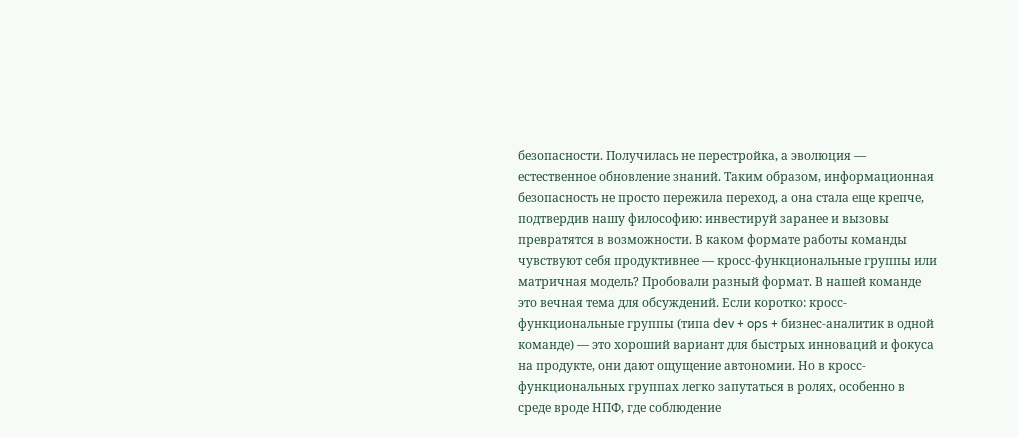безопасности. Получилась не перестройка, а эволюция — естественное обновление знаний. Таким образом, информационная безопасность не просто пережила переход, а она стала еще крепче, подтвердив нашу философию: инвестируй заранее и вызовы превратятся в возможности. В каком формате работы команды чувствуют себя продуктивнее — кросс-функциональные группы или матричная модель? Пробовали разный формат. В нашей команде это вечная тема для обсуждений. Если коротко: кросс-функциональные группы (типа dev + ops + бизнес-аналитик в одной команде) — это хороший вариант для быстрых инноваций и фокуса на продукте, они дают ощущение автономии. Но в кросс-функциональных группах легко запутаться в ролях, особенно в среде вроде НПФ, где соблюдение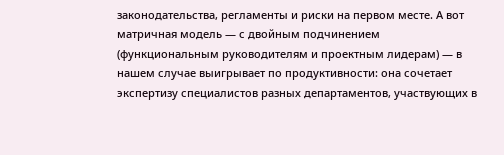законодательства, регламенты и риски на первом месте. А вот матричная модель — с двойным подчинением (функциональным руководителям и проектным лидерам) — в нашем случае выигрывает по продуктивности: она сочетает экспертизу специалистов разных департаментов, участвующих в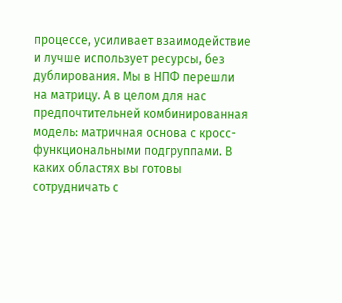процессе, усиливает взаимодействие и лучше использует ресурсы, без дублирования. Мы в НПФ перешли на матрицу. А в целом для нас предпочтительней комбинированная модель: матричная основа с кросс-функциональными подгруппами. В каких областях вы готовы сотрудничать с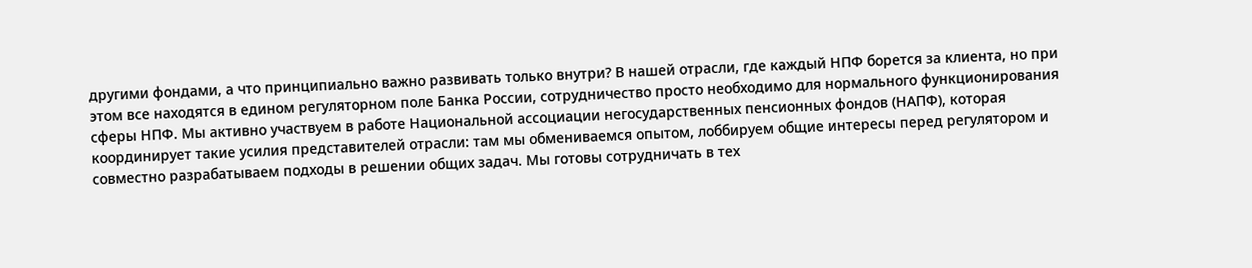другими фондами, а что принципиально важно развивать только внутри? В нашей отрасли, где каждый НПФ борется за клиента, но при этом все находятся в едином регуляторном поле Банка России, сотрудничество просто необходимо для нормального функционирования сферы НПФ. Мы активно участвуем в работе Национальной ассоциации негосударственных пенсионных фондов (НАПФ), которая координирует такие усилия представителей отрасли: там мы обмениваемся опытом, лоббируем общие интересы перед регулятором и совместно разрабатываем подходы в решении общих задач. Мы готовы сотрудничать в тех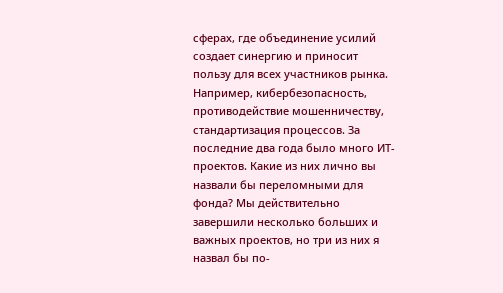сферах, где объединение усилий создает синергию и приносит пользу для всех участников рынка. Например, кибербезопасность, противодействие мошенничеству, стандартизация процессов. За последние два года было много ИТ-проектов. Какие из них лично вы назвали бы переломными для фонда? Мы действительно завершили несколько больших и важных проектов, но три из них я назвал бы по-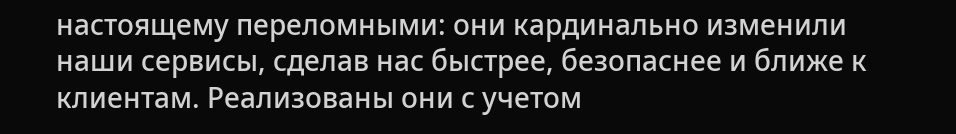настоящему переломными: они кардинально изменили наши сервисы, сделав нас быстрее, безопаснее и ближе к клиентам. Реализованы они с учетом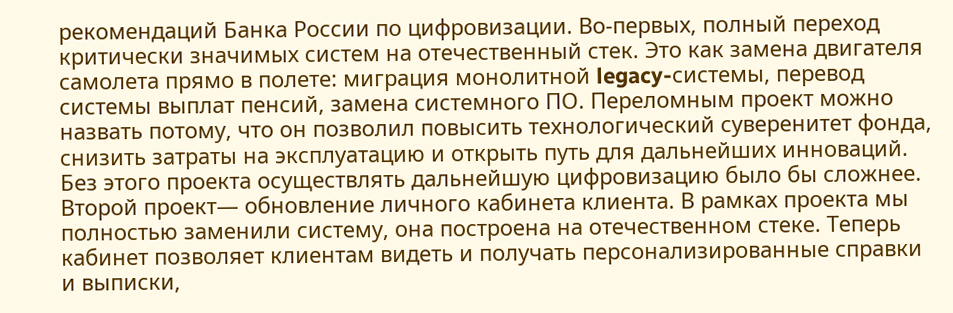рекомендаций Банка России по цифровизации. Во-первых, полный переход критически значимых систем на отечественный стек. Это как замена двигателя самолета прямо в полете: миграция монолитной legacy-системы, перевод системы выплат пенсий, замена системного ПО. Переломным проект можно назвать потому, что он позволил повысить технологический суверенитет фонда, снизить затраты на эксплуатацию и открыть путь для дальнейших инноваций. Без этого проекта осуществлять дальнейшую цифровизацию было бы сложнее. Второй проект— обновление личного кабинета клиента. В рамках проекта мы полностью заменили систему, она построена на отечественном стеке. Теперь кабинет позволяет клиентам видеть и получать персонализированные справки и выписки,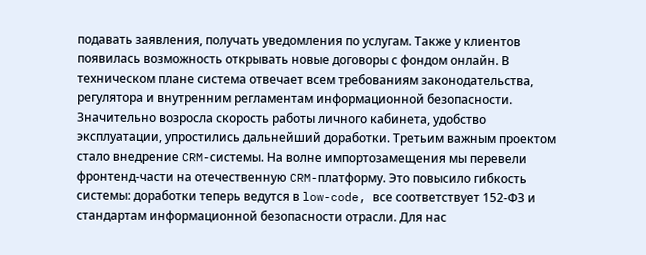подавать заявления, получать уведомления по услугам. Также у клиентов появилась возможность открывать новые договоры с фондом онлайн. В техническом плане система отвечает всем требованиям законодательства, регулятора и внутренним регламентам информационной безопасности. Значительно возросла скорость работы личного кабинета, удобство эксплуатации, упростились дальнейший доработки. Третьим важным проектом стало внедрение CRM-системы. На волне импортозамещения мы перевели фронтенд-части на отечественную CRM-платформу. Это повысило гибкость системы: доработки теперь ведутся в low-code, все соответствует 152-ФЗ и стандартам информационной безопасности отрасли. Для нас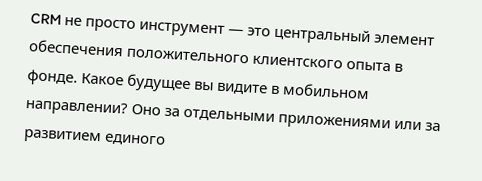CRM не просто инструмент — это центральный элемент обеспечения положительного клиентского опыта в фонде. Какое будущее вы видите в мобильном направлении? Оно за отдельными приложениями или за развитием единого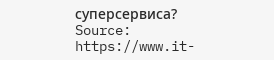суперсервиса? Source: https://www.it-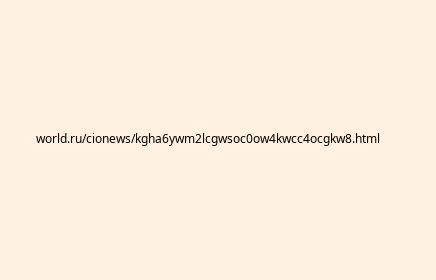world.ru/cionews/kgha6ywm2lcgwsoc0ow4kwcc4ocgkw8.html